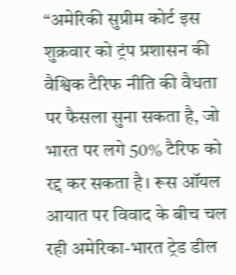“अमेरिकी सुप्रीम कोर्ट इस शुक्रवार को ट्रंप प्रशासन की वैश्विक टैरिफ नीति की वैधता पर फैसला सुना सकता है, जो भारत पर लगे 50% टैरिफ को रद्द कर सकता है। रूस ऑयल आयात पर विवाद के बीच चल रही अमेरिका-भारत ट्रेड डील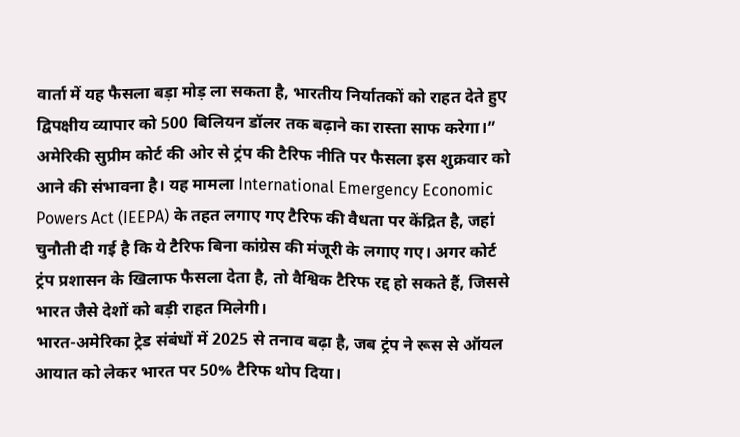वार्ता में यह फैसला बड़ा मोड़ ला सकता है, भारतीय निर्यातकों को राहत देते हुए द्विपक्षीय व्यापार को 500 बिलियन डॉलर तक बढ़ाने का रास्ता साफ करेगा।”
अमेरिकी सुप्रीम कोर्ट की ओर से ट्रंप की टैरिफ नीति पर फैसला इस शुक्रवार को आने की संभावना है। यह मामला International Emergency Economic Powers Act (IEEPA) के तहत लगाए गए टैरिफ की वैधता पर केंद्रित है, जहां चुनौती दी गई है कि ये टैरिफ बिना कांग्रेस की मंजूरी के लगाए गए। अगर कोर्ट ट्रंप प्रशासन के खिलाफ फैसला देता है, तो वैश्विक टैरिफ रद्द हो सकते हैं, जिससे भारत जैसे देशों को बड़ी राहत मिलेगी।
भारत-अमेरिका ट्रेड संबंधों में 2025 से तनाव बढ़ा है, जब ट्रंप ने रूस से ऑयल आयात को लेकर भारत पर 50% टैरिफ थोप दिया।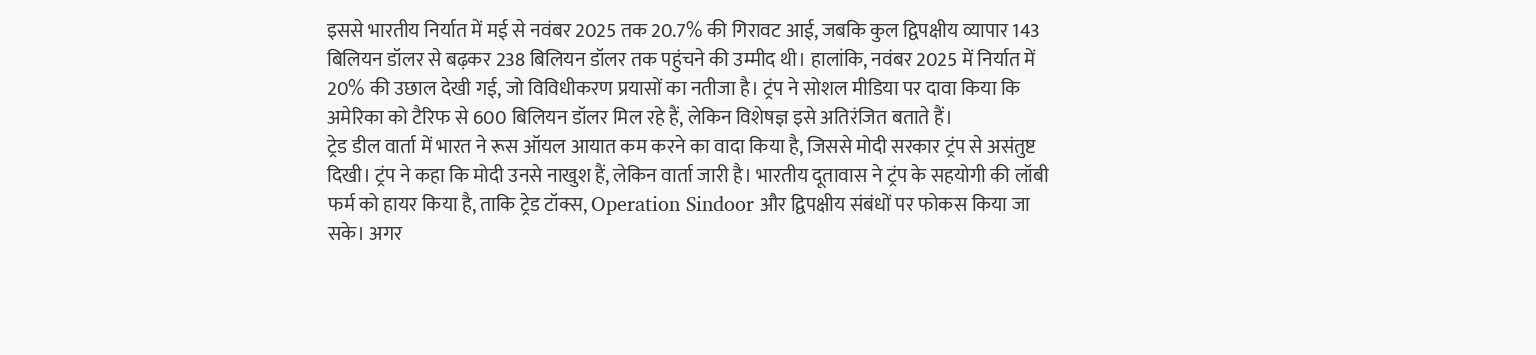इससे भारतीय निर्यात में मई से नवंबर 2025 तक 20.7% की गिरावट आई, जबकि कुल द्विपक्षीय व्यापार 143 बिलियन डॉलर से बढ़कर 238 बिलियन डॉलर तक पहुंचने की उम्मीद थी। हालांकि, नवंबर 2025 में निर्यात में 20% की उछाल देखी गई, जो विविधीकरण प्रयासों का नतीजा है। ट्रंप ने सोशल मीडिया पर दावा किया कि अमेरिका को टैरिफ से 600 बिलियन डॉलर मिल रहे हैं, लेकिन विशेषज्ञ इसे अतिरंजित बताते हैं।
ट्रेड डील वार्ता में भारत ने रूस ऑयल आयात कम करने का वादा किया है, जिससे मोदी सरकार ट्रंप से असंतुष्ट दिखी। ट्रंप ने कहा कि मोदी उनसे नाखुश हैं, लेकिन वार्ता जारी है। भारतीय दूतावास ने ट्रंप के सहयोगी की लॉबी फर्म को हायर किया है, ताकि ट्रेड टॉक्स, Operation Sindoor और द्विपक्षीय संबंधों पर फोकस किया जा सके। अगर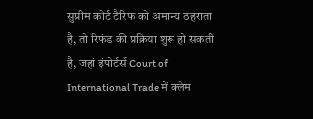सुप्रीम कोर्ट टैरिफ को अमान्य ठहराता है, तो रिफंड की प्रक्रिया शुरू हो सकती है, जहां इंपोर्टर्स Court of International Trade में क्लेम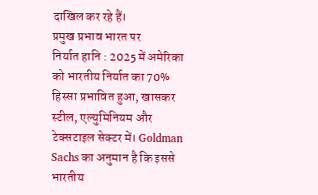दाखिल कर रहे हैं।
प्रमुख प्रभाव भारत पर
निर्यात हानि : 2025 में अमेरिका को भारतीय निर्यात का 70% हिस्सा प्रभावित हुआ, खासकर स्टील, एल्युमिनियम और टेक्सटाइल सेक्टर में। Goldman Sachs का अनुमान है कि इससे भारतीय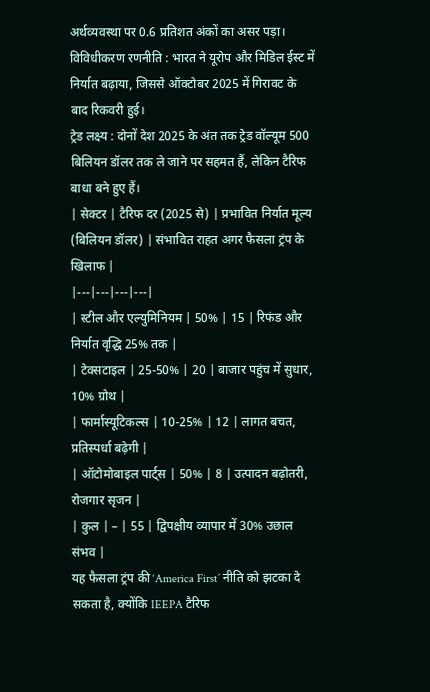अर्थव्यवस्था पर 0.6 प्रतिशत अंकों का असर पड़ा।
विविधीकरण रणनीति : भारत ने यूरोप और मिडिल ईस्ट में निर्यात बढ़ाया, जिससे ऑक्टोबर 2025 में गिरावट के बाद रिकवरी हुई।
ट्रेड लक्ष्य : दोनों देश 2025 के अंत तक ट्रेड वॉल्यूम 500 बिलियन डॉलर तक ले जाने पर सहमत हैं, लेकिन टैरिफ बाधा बने हुए हैं।
| सेक्टर | टैरिफ दर (2025 से) | प्रभावित निर्यात मूल्य (बिलियन डॉलर) | संभावित राहत अगर फैसला ट्रंप के खिलाफ |
|---|---|---|---|
| स्टील और एल्युमिनियम | 50% | 15 | रिफंड और निर्यात वृद्धि 25% तक |
| टेक्सटाइल | 25-50% | 20 | बाजार पहुंच में सुधार, 10% ग्रोथ |
| फार्मास्यूटिकल्स | 10-25% | 12 | लागत बचत, प्रतिस्पर्धा बढ़ेगी |
| ऑटोमोबाइल पार्ट्स | 50% | 8 | उत्पादन बढ़ोतरी, रोजगार सृजन |
| कुल | – | 55 | द्विपक्षीय व्यापार में 30% उछाल संभव |
यह फैसला ट्रंप की ‘America First’ नीति को झटका दे सकता है, क्योंकि IEEPA टैरिफ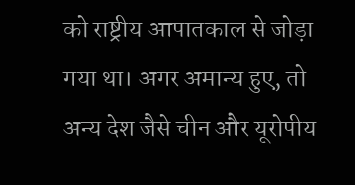को राष्ट्रीय आपातकाल से जोड़ा गया था। अगर अमान्य हुए, तो अन्य देश जैसे चीन और यूरोपीय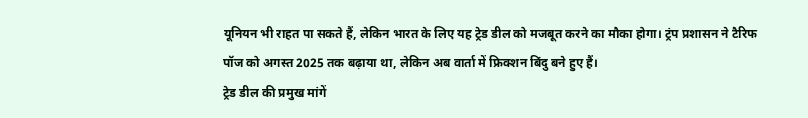यूनियन भी राहत पा सकते हैं, लेकिन भारत के लिए यह ट्रेड डील को मजबूत करने का मौका होगा। ट्रंप प्रशासन ने टैरिफ पॉज को अगस्त 2025 तक बढ़ाया था, लेकिन अब वार्ता में फ्रिक्शन बिंदु बने हुए हैं।
ट्रेड डील की प्रमुख मांगें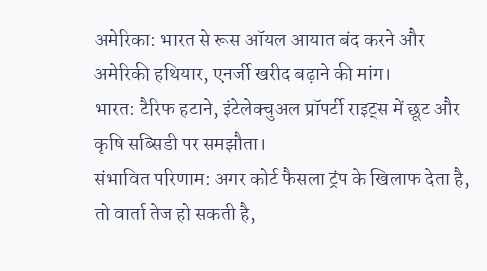अमेरिका: भारत से रूस ऑयल आयात बंद करने और अमेरिकी हथियार, एनर्जी खरीद बढ़ाने की मांग।
भारत: टैरिफ हटाने, इंटेलेक्चुअल प्रॉपर्टी राइट्स में छूट और कृषि सब्सिडी पर समझौता।
संभावित परिणाम: अगर कोर्ट फैसला ट्रंप के खिलाफ देता है, तो वार्ता तेज हो सकती है,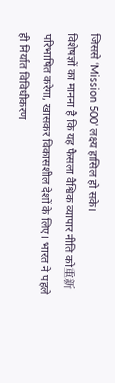जिससे ‘Mission 500’ लक्ष्य हासिल हो सके।
विशेषज्ञों का मानना है कि यह फैसला वैश्विक व्यापार नीति को重新 परिभाषित करेगा, खासकर विकासशील देशों के लिए। भारत ने पहले ही निर्यात विविधीकरण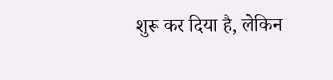शुरू कर दिया है, लेकिन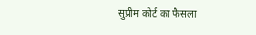सुप्रीम कोर्ट का फैसला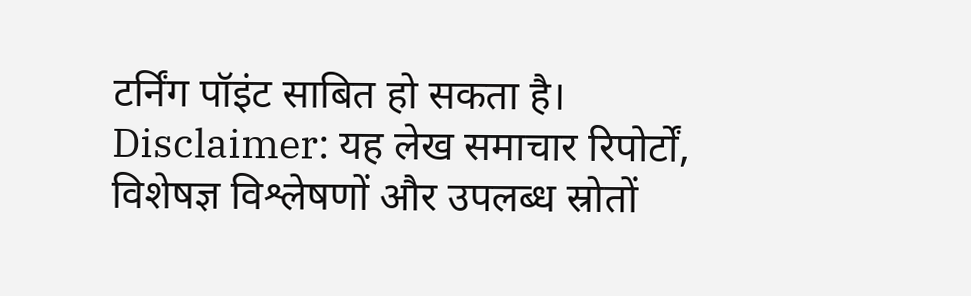टर्निंग पॉइंट साबित हो सकता है।
Disclaimer: यह लेख समाचार रिपोर्टों, विशेषज्ञ विश्लेषणों और उपलब्ध स्रोतों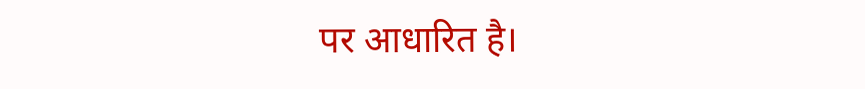पर आधारित है।